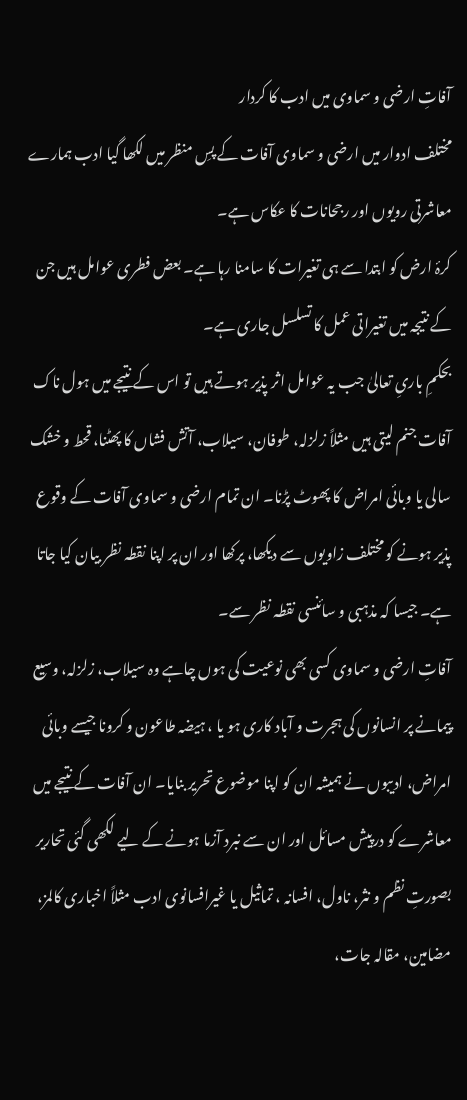آفاتِ ارضی و سماوی میں ادب کا کردار
مختلف ادوار میں ارضی و سماوی آفات کے پسِ منظر میں لکھا گیا ادب ہمارے معاشرتی رویوں اور رجحانات کا عکاس ہے۔
کرۂ ارض کو ابتدا سے ہی تغیرات کا سامنا رہا ہے۔ بعض فطری عوامل ہیں جن کے نتیجہ میں تغیراتی عمل کا تسلسل جاری ہے۔
بحکمِ باریِ تعالیٰ جب یہ عوامل اثر پذیر ہوتے ہیں تو اس کے نتیجے میں ہول ناک آفات جنم لیتی ہیں مثلاً زلزلہ، طوفان، سیلاب، آتش فشاں کا پھٹنا، قحط و خشک سالی یا وبائی امراض کا پھوٹ پڑنا۔ ان تمام ارضی و سماوی آفات کے وقوع پذیر ہونے کو مختلف زاویوں سے دیکھا، پرکھا اور ان پر اپنا نقطہ نظر بیان کیا جاتا ہے۔ جیسا کہ مذہبی و سائنسی نقطہ نظر سے۔
آفاتِ ارضی و سماوی کسی بھی نوعیت کی ہوں چاہے وہ سیلاب، زلزلہ، وسیع پیمانے پر انسانوں کی ہجرت و آباد کاری ہو یا ، ہیضہ طاعون و کرونا جیسے وبائی امراض، ادیبوں نے ہمیشہ ان کو اپنا موضوع تحریر بنایا۔ ان آفات کے نتیجے میں معاشرے کو درپیش مسائل اور ان سے نبرد آزما ہونے کے لیے لکھی گئی تحاریر بصورتِ نظم و نثر، ناول، افسانہ ، تماثیل یا غیرافسانوی ادب مثلاً اخباری کالمز، مضامین، مقالہ جات،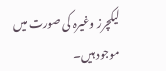لیکچرز وغیرہ کی صورت میں موجود ہیں۔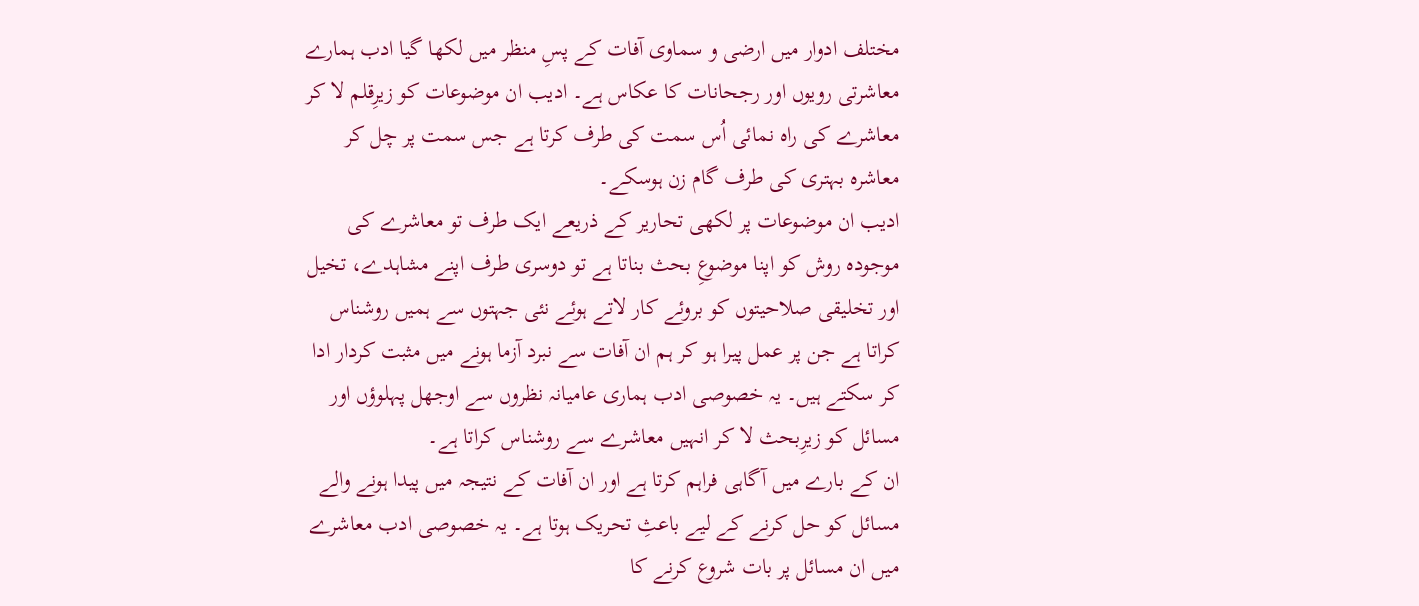مختلف ادوار میں ارضی و سماوی آفات کے پسِ منظر میں لکھا گیا ادب ہمارے معاشرتی رویوں اور رجحانات کا عکاس ہے۔ ادیب ان موضوعات کو زیرِقلم لا کر معاشرے کی راہ نمائی اُس سمت کی طرف کرتا ہے جس سمت پر چل کر معاشرہ بہتری کی طرف گام زن ہوسکے۔
ادیب ان موضوعات پر لکھی تحاریر کے ذریعے ایک طرف تو معاشرے کی موجودہ روش کو اپنا موضوعِ بحث بناتا ہے تو دوسری طرف اپنے مشاہدے، تخیل اور تخلیقی صلاحیتوں کو بروئے کار لاتے ہوئے نئی جہتوں سے ہمیں روشناس کراتا ہے جن پر عمل پیرا ہو کر ہم ان آفات سے نبرد آزما ہونے میں مثبت کردار ادا کر سکتے ہیں۔ یہ خصوصی ادب ہماری عامیانہ نظروں سے اوجھل پہلوؤں اور مسائل کو زیرِبحث لا کر انہیں معاشرے سے روشناس کراتا ہے۔
ان کے بارے میں آگاہی فراہم کرتا ہے اور ان آفات کے نتیجہ میں پیدا ہونے والے مسائل کو حل کرنے کے لیے باعثِ تحریک ہوتا ہے۔ یہ خصوصی ادب معاشرے میں ان مسائل پر بات شروع کرنے کا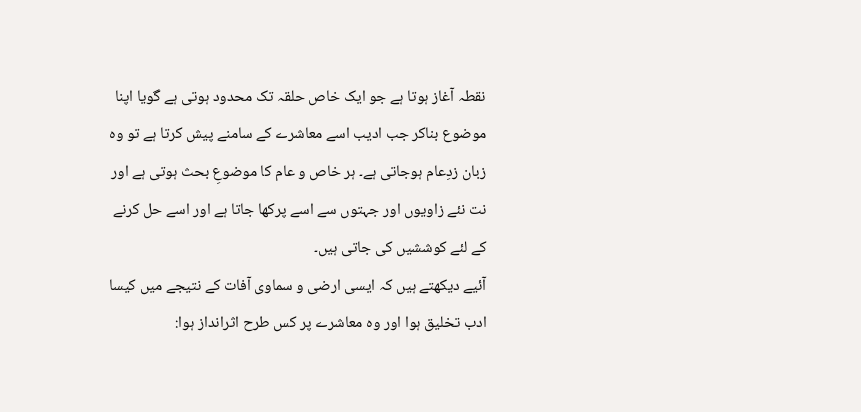نقطہ آغاز ہوتا ہے جو ایک خاص حلقہ تک محدود ہوتی ہے گویا اپنا موضوع بناکر جب ادیب اسے معاشرے کے سامنے پیش کرتا ہے تو وہ زبان زدِعام ہوجاتی ہے۔ ہر خاص و عام کا موضوعِ بحث ہوتی ہے اور نت نئے زاویوں اور جہتوں سے اسے پرکھا جاتا ہے اور اسے حل کرنے کے لئے کوششیں کی جاتی ہیں۔
آئیے دیکھتے ہیں کہ ایسی ارضی و سماوی آفات کے نتیجے میں کیسا ادب تخلیق ہوا اور وہ معاشرے پر کس طرح اثرانداز ہوا: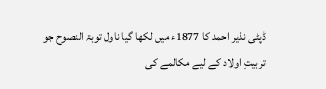ڈپٹی نذیر احمد کا 1877ء میں لکھا گیا ناول توبۃ النصوح جو تربیتِ اولاد کے لیے مکالمے کی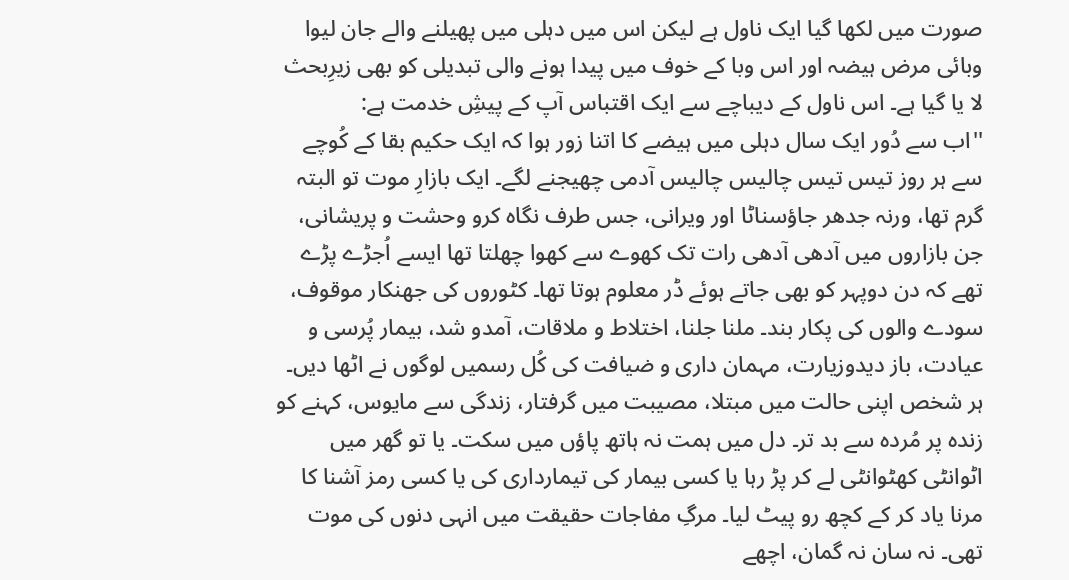صورت میں لکھا گیا ایک ناول ہے لیکن اس میں دہلی میں پھیلنے والے جان لیوا وبائی مرض ہیضہ اور اس وبا کے خوف میں پیدا ہونے والی تبدیلی کو بھی زیرِبحث لا یا گیا ہے۔ اس ناول کے دیباچے سے ایک اقتباس آپ کے پیشِ خدمت ہے:
''اب سے دُور ایک سال دہلی میں ہیضے کا اتنا زور ہوا کہ ایک حکیم بقا کے کُوچے سے ہر روز تیس تیس چالیس چالیس آدمی چھیجنے لگے۔ ایک بازارِ موت تو البتہ گرم تھا، ورنہ جدھر جاؤسناٹا اور ویرانی، جس طرف نگاہ کرو وحشت و پریشانی، جن بازاروں میں آدھی آدھی رات تک کھوے سے کھوا چھلتا تھا ایسے اُجڑے پڑے تھے کہ دن دوپہر کو بھی جاتے ہوئے ڈر معلوم ہوتا تھا۔ کٹوروں کی جھنکار موقوف، سودے والوں کی پکار بند۔ ملنا جلنا، اختلاط و ملاقات، آمدو شد، بیمار پُرسی و عیادت، باز دیدوزیارت، مہمان داری و ضیافت کی کُل رسمیں لوگوں نے اٹھا دیں۔
ہر شخص اپنی حالت میں مبتلا، مصیبت میں گرفتار، زندگی سے مایوس، کہنے کو زندہ پر مُردہ سے بد تر۔ دل میں ہمت نہ ہاتھ پاؤں میں سکت۔ یا تو گھر میں اٹوانٹی کھٹوانٹی لے کر پڑ رہا یا کسی بیمار کی تیمارداری کی یا کسی رمز آشنا کا مرنا یاد کر کے کچھ رو پیٹ لیا۔ مرگِ مفاجات حقیقت میں انہی دنوں کی موت تھی۔ نہ سان نہ گمان، اچھے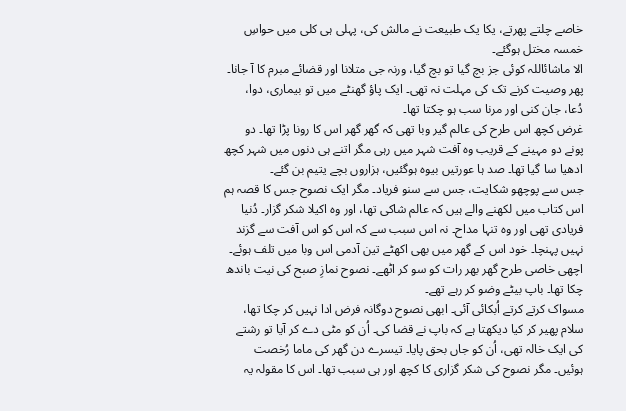خاصے چلتے پھرتے، یکا یک طبیعت نے مالش کی، پہلی ہی کلی میں حواسِ خمسہ مختل ہوگئے۔
الا ماشائاللہ کوئی جز بچ گیا تو بچ گیا، ورنہ جی متلانا اور قضائے مبرم کا آ جانا۔ پھر وصیت کرنے تک کی مہلت نہ تھی۔ ایک پاؤ گھنٹے میں تو بیماری، دوا، دُعا، جان کنی اور مرنا سب ہو چکتا تھا۔
غرض کچھ اس طرح کی عالم گیر وبا تھی کہ گھر گھر اس کا رونا پڑا تھا۔ دو پونے دو مہینے کے قریب وہ آفت شہر میں رہی مگر اتنے ہی دنوں میں شہر کچھ ادھیا سا گیا تھا۔ صد ہا عورتیں بیوہ ہوگئیں، ہزاروں بچے یتیم بن گئے۔
جس سے پوچھو شکایت، جس سے سنو فریاد۔ مگر ایک نصوح جس کا قصہ ہم اس کتاب میں لکھنے والے ہیں کہ عالم شاکی تھا، اور وہ اکیلا شکر گزار۔ دُنیا فریادی تھی اور وہ تنہا مداح۔ نہ اس سبب سے کہ اس کو اس آفت سے گزند نہیں پہنچا۔ خود اس کے گھر میں بھی اکھٹے تین آدمی اس وبا میں تلف ہوئے۔ اچھی خاصی طرح گھر بھر رات کو سو کر اٹھے۔ نصوح نمازِ صبح کی نیت باندھ چکا تھا۔ باپ بیٹے وضو کر رہے تھے۔
مسواک کرتے کرتے اُبکائی آئی۔ ابھی نصوح دوگانہ فرض ادا نہیں کر چکا تھا، سلام پھیر کر کیا دیکھتا ہے کہ باپ نے قضا کی۔ اُن کو مٹی دے کر آیا تو رشتے کی ایک خالہ تھی، اُن کو جاں بحق پایا۔ تیسرے دن گھر کی ماما رُخصت ہوئیں۔ مگر نصوح کی شکر گزاری کا کچھ اور ہی سبب تھا۔ اس کا مقولہ یہ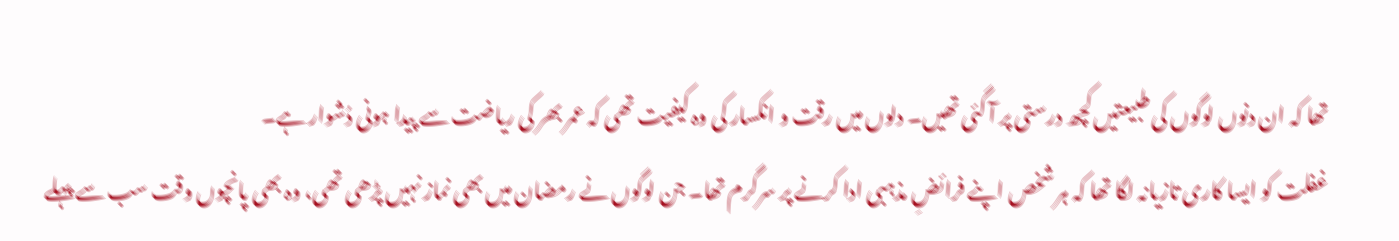تھا کہ ان دنوں لوگوں کی طبیعتیں کچھ درستی پر آ گئی تھیں۔ دلوں میں رقت و انکسار کی وہ کیفیت تھی کہ عمر بھر کی ریاضت سے پیدا ہونی دُشوار ہے۔
غفلت کو ایسا کاری تازیانہ لگا تھا کہ ہر شخص اپنے فرائضِ مذہبی ادا کرنے پر سرگرم تھا۔ جن لوگوں نے رمضان میں بھی نماز نہیں پڑھی تھی، وہ بھی پانچوں وقت سب سے پہلے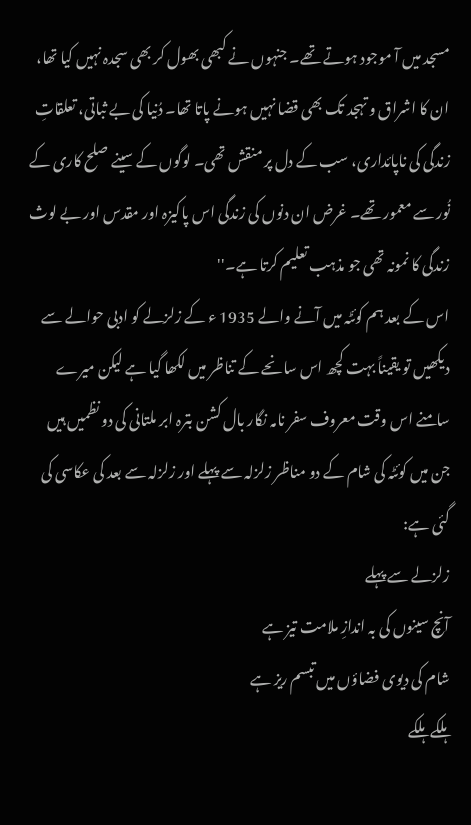مسجد میں آ موجود ہوتے تھے۔ جنہوں نے کبھی بھول کر بھی سجدہ نہیں کیا تھا، ان کا اشراق و تہجد تک بھی قضا نہیں ہونے پاتا تھا۔ دُنیا کی بے ثباتی، تعلقاتِ زندگی کی ناپائداری، سب کے دل پر منقش تھی۔ لوگوں کے سینے صلح کاری کے نُور سے معمور تھے۔ غرض ان دنوں کی زندگی اس پاکیزہ اور مقدس اور بے لوث زندگی کا نمونہ تھی جو مذہب تعلیم کرتا ہے۔''
اس کے بعد ہم کوئٹہ میں آنے والے 1935 ء کے زلزلے کو ادبی حوالے سے دیکھیں تو یقیناً بہت کچھ اس سانحے کے تناظر میں لکھا گیا ہے لیکن میرے سامنے اس وقت معروف سفر نامہ نگار بال کشن بترہ ابر ملتانی کی دو نظمیں ہیں جن میں کوئٹہ کی شام کے دو مناظر زلزلہ سے پہلے اور زلزلہ سے بعد کی عکاسی کی گئی ہے:
زلزلے سے پہلے
آنچ سینوں کی بہ اندازِ ملامت تیز ہے
شام کی دیوی فضاؤں میں تبسم ریز ہے
ہلکے ہلکے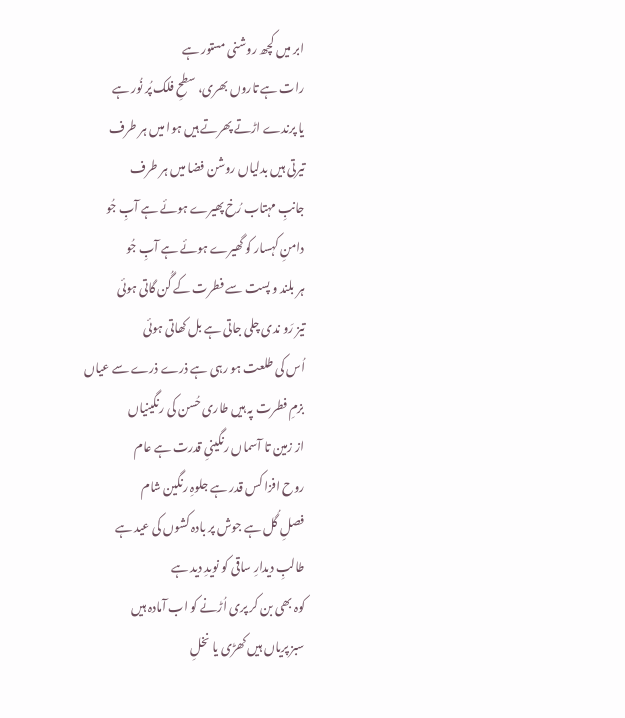ابر میں کچھ روشنی مستور ہے
رات ہے تاروں بھری، سطحِ فلک پُر نُور ہے
یا پرندے اڑتے پھرتے ہیں ہوا میں ہر طرف
تیرتی ہیں بدلیاں روشن فضا میں ہر طرف
جانبِ مہتاب رُخ پھیرے ہوئے ہے آبِ جُو
دامنِ کہسار کو گھیرے ہوئے ہے آبِ جُو
ہر بلند و پست سے فطرت کے گُن گاتی ہوئی
تیز رَو ندی چلی جاتی ہے بل کھاتی ہوئی
اُس کی طلعت ہو رہی ہے ذرے ذرے سے عیاں
بزمِ فطرت پہ ہیں طاری حُسن کی رنگینیاں
از زمین تا آسماں رنگینیِ قدرت ہے عام
روح افزا کس قدر ہے جلوہِ رنگین شام
فصلِ گُل ہے جوش پر بادہ کشوں کی عید ہے
طالبِ دیدارِ ساقی کو نویدِ دید ہے
کوہ بھی بن کر پری اُڑنے کو اب آمادہ ہیں
سبز پریاں ہیں کھڑی یا نخلِ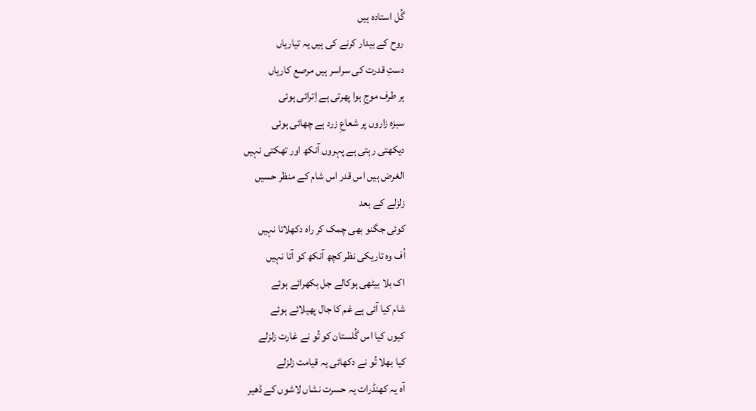گُل استادہ ہیں
روح کے بیدار کرنے کی ہیں یہ تیاریاں
دستِ قدرت کی سراسر ہیں مرصع کاریاں
ہر طرف موجِ ہوا پھرتی ہے اِترائی ہوئی
سبزہ زاروں پر شعاعِ زرد ہے چھائی ہوئی
دیکھتی رہتی ہے پہروں آنکھ اور تھکتی نہیں
الغرض ہیں اس قدر اس شام کے منظر حسیں
زلزلے کے بعد
کوئی جگنو بھی چمک کر راہ دکھلاتا نہیں
اُف وہ تاریکی نظر کچھ آنکھ کو آتا نہیں
اک بلا بیٹھی ہوکالے جل بکھرائے ہوئے
شام کیا آئی ہے غم کا جال پھیلائے ہوئے
کیوں کیا اس گُلستان کو تُو نے غارت زلزلے
کیا بھلا تُو نے دکھائی یہ قیامت زلزلے
آہ یہ کھنڈرات یہ حسرت نشاں لاشوں کے ڈھیر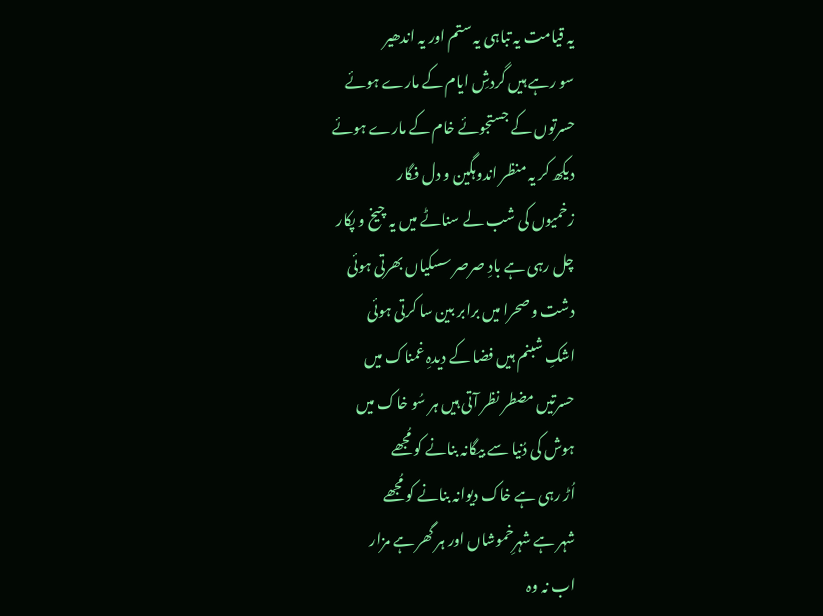یہ قیامت یہ تباہی یہ ستم اور یہ اندھیر
سو رہے ہیں گردشِ ایام کے مارے ہوئے
حسرتوں کے جستجوئے خام کے مارے ہوئے
دیکھ کر یہ منظر اندوہگین و دل فگار
زخمیوں کی شب لے سناٹے میں یہ چیخ و پکار
چل رہی ہے بادِ صرصر سسکیاں بھرتی ہوئی
دشت و صحرا میں برابر بین سا کرتی ہوئی
اشکِ شبنم ہیں فضا کے دیدہِ غمناک میں
حسرتیں مضطر نظر آتی ہیں ہر سُو خاک میں
ہوش کی دُنیا سے بیگانہ بنانے کو مُجھے
اُڑ رہی ہے خاک دیوانہ بنانے کو مُجھے
شہر ہے شہرِخموشاں اور ہر گھر ہے مزار
اب نہ وہ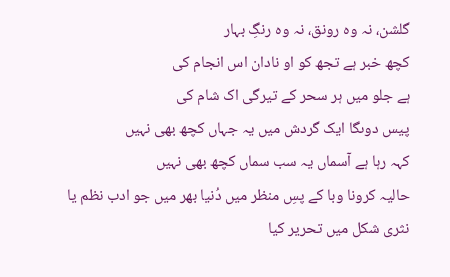گلشن، نہ وہ رونق، نہ وہ رنگِ بہار
کچھ خبر ہے تجھ کو او نادان اس انجام کی
ہے جلو میں ہر سحر کے تیرگی اک شام کی
پیس دوںگا ایک گردش میں یہ جہاں کچھ بھی نہیں
کہہ رہا ہے آسماں یہ سب سماں کچھ بھی نہیں
حالیہ کرونا وبا کے پسِ منظر میں دُنیا بھر میں جو ادب نظم یا نثری شکل میں تحریر کیا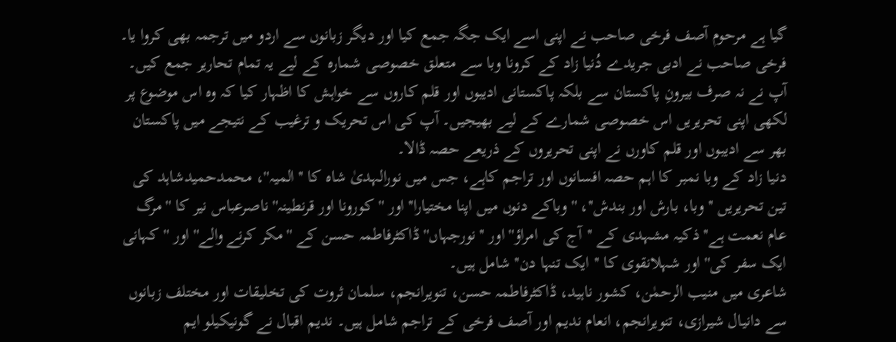گیا ہے مرحوم آصف فرخی صاحب نے اپنی اسے ایک جگہ جمع کیا اور دیگر زبانوں سے اردو میں ترجمہ بھی کروا یا۔ فرخی صاحب نے ادبی جریدے دُنیا زاد کے کرونا وبا سے متعلق خصوصی شمارہ کے لیے یہ تمام تحاریر جمع کیں۔
آپ نے نہ صرف بیرونِ پاکستان سے بلکہ پاکستانی ادیبوں اور قلم کاروں سے خواہش کا اظہار کیا کہ وہ اس موضوع پر لکھی اپنی تحریریں اس خصوصی شمارے کے لیے بھیجیں۔ آپ کی اس تحریک و ترغیب کے نتیجے میں پاکستان بھر سے ادیبوں اور قلم کاورں نے اپنی تحریروں کے ذریعے حصہ ڈالا۔
دنیا زاد کے وبا نمبر کا اہم حصہ افسانوں اور تراجم کاہے، جس میں نورالہدیٰ شاہ کا ''المیہ''، محمدحمیدشاہد کی تین تحریریں ''وبا، بارش اور بندش''، ''وباکے دنوں میں اپنا مختیارا'' اور ''کورونا اور قرنطینہ'' ناصرعباس نیر کا ''مرگ عام نعمت ہے'' ذکیہ مشہدی کے ''آج کی امراؤ'' اور ''نورجہاں'' ڈاکٹرفاطمہ حسن کے ''مکر کرنے والے'' اور ''کہانی ایک سفر کی'' اور شہلانقوی کا ''ایک تنہا دن'' شامل ہیں۔
شاعری میں منیب الرحمٰن، کشور ناہید، ڈاکٹرفاطمہ حسن، تنویرانجم، سلمان ثروت کی تخلیقات اور مختلف زبانوں سے دانیال شیرازی، تنویرانجم، انعام ندیم اور آصف فرخی کے تراجم شامل ہیں۔ ندیم اقبال نے گونیکیلو ایم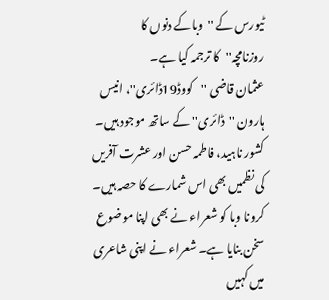ٹیورس کے ''وباکے دنوں کا روزنامچہ''کا ترجمہ کیا ہے۔
عثمان قاضی ''کووڈ19ڈائری''، انیس ہارون ''ڈائری'' کے ساتھ موجود ہیں۔ کشور ناہید، فاطمہ حسن اور عشرت آفریں کی نظمیں بھی اس شمارے کا حصہ ہیں۔ کرونا وبا کو شعراء نے بھی اپنا موضوع سخن بنایا ہے۔ شعراء نے اپنی شاعری میں کہیں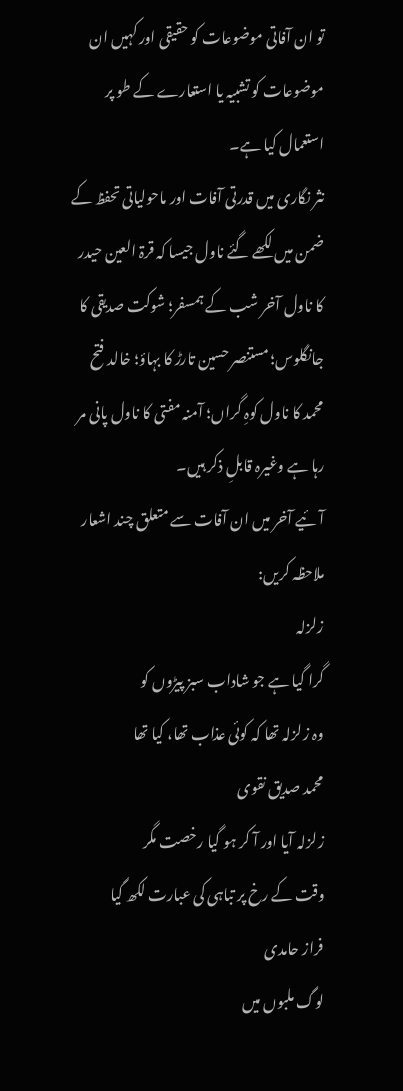تو ان آفاتی موضوعات کو حقیقی اور کہیں ان موضوعات کو تشبیہ یا استعارے کے طو پر استعمال کیا ہے۔
نثر نگاری میں قدرتی آفات اور ماحولیاتی تحفظ کے ضمن میں لکھے گئے ناول جیسا کہ قرۃ العین حیدر کا ناول آخر شب کے ہمسفر؛ شوکت صدیقی کا جانگلوس؛ مستنصر حسین تارڑ کا بہاؤ؛ خالد فتح محمد کا ناول کوہِ گراں؛ آمنہ مفتی کا ناول پانی مر رہا ہے وغیرہ قابلِ ذکر ہیں۔
آئیے آخر میں ان آفات سے متعلق چند اشعار ملاحظہ کریں:
زلزلہ
گرا گیا ہے جو شاداب سبز پیڑوں کو
وہ زلزلہ تھا کہ کوئی عذاب تھا، کیا تھا
محمد صدیق نقوی
زلزلہ آیا اور آ کر ہو گیا رخصت مگر
وقت کے رخ پر تباہی کی عبارت لکھ گیا
فراز حامدی
لوگ ملبوں میں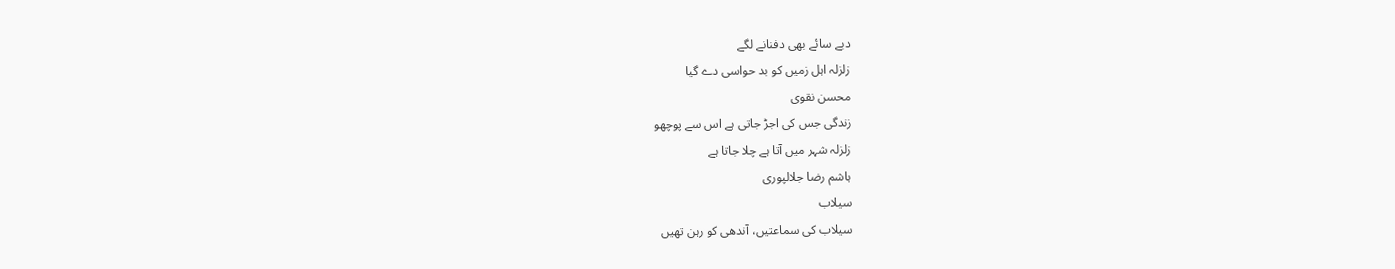دبے سائے بھی دفنانے لگے
زلزلہ اہل زمیں کو بد حواسی دے گیا
محسن نقوی
زندگی جس کی اجڑ جاتی ہے اس سے پوچھو
زلزلہ شہر میں آتا ہے چلا جاتا ہے
ہاشم رضا جلالپوری
سیلاب
سیلاب کی سماعتیں، آندھی کو رہن تھیں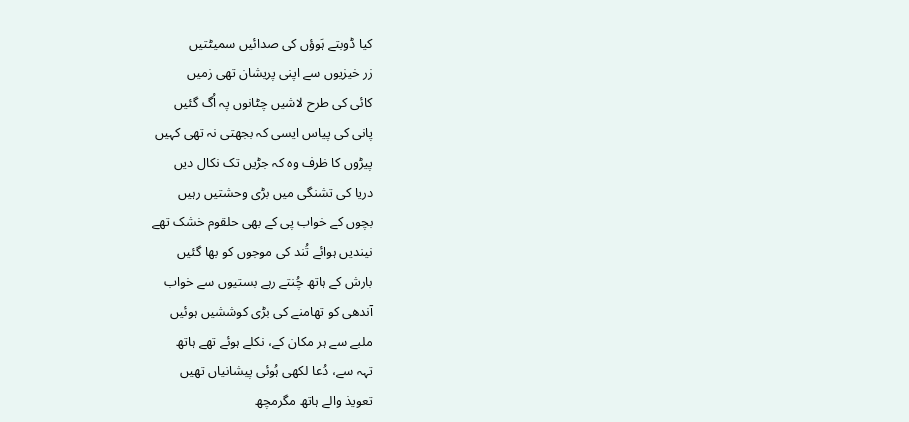کیا ڈوبتے ہَوؤں کی صدائیں سمیٹتیں
زر خیزیوں سے اپنی پریشان تھی زمیں
کائی کی طرح لاشیں چٹانوں پہ اُگ گئیں
پانی کی پیاس ایسی کہ بجھتی نہ تھی کہیں
پیڑوں کا ظرف وہ کہ جڑیں تک نکال دیں
دریا کی تشنگی میں بڑی وحشتیں رہیں
بچوں کے خواب پی کے بھی حلقوم خشک تھے
نیندیں ہوائے تُند کی موجوں کو بھا گئیں
بارش کے ہاتھ چُنتے رہے بستیوں سے خواب
آندھی کو تھامنے کی بڑی کوششیں ہوئیں
ملبے سے ہر مکان کے، نکلے ہوئے تھے ہاتھ
تہہ سے، دُعا لکھی ہُوئی پیشانیاں تھیں
تعویذ والے ہاتھ مگرمچھ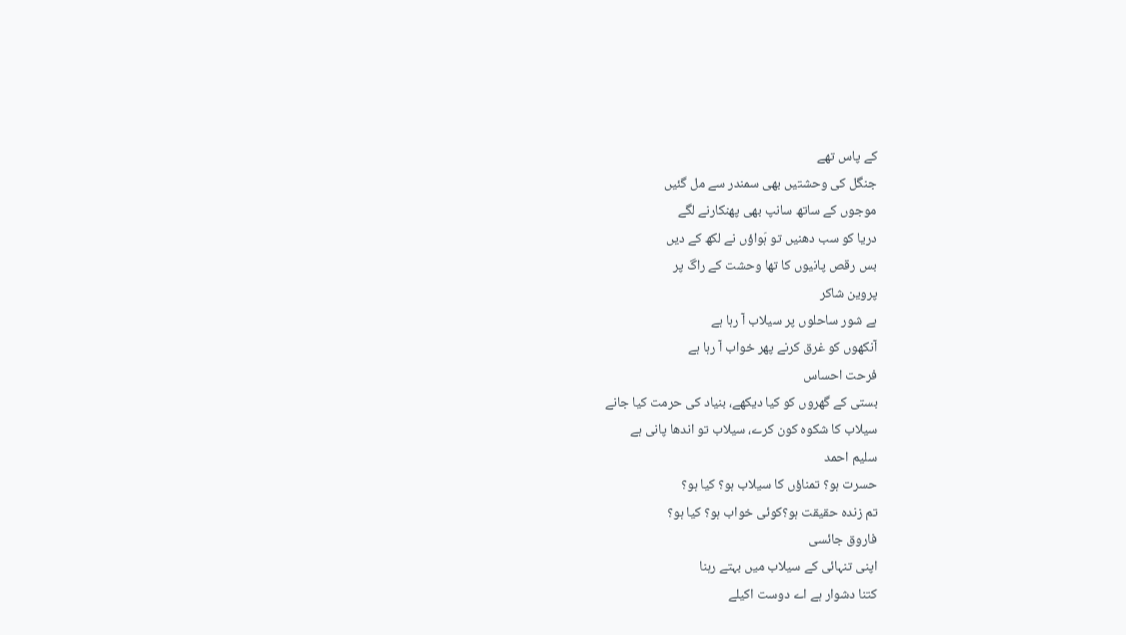کے پاس تھے
جنگل کی وحشتیں بھی سمندر سے مل گئیں
موجوں کے ساتھ سانپ بھی پھنکارنے لگے
دریا کو سب دھنیں تو ہَواؤں نے لکھ کے دیں
بس رقص پانیوں کا تھا وحشت کے راگ پر
پروین شاکر
ہے شور ساحلوں پر سیلاب آ رہا ہے
آنکھوں کو غرق کرنے پھر خواب آ رہا ہے
فرحت احساس
بستی کے گھروں کو کیا دیکھے، بنیاد کی حرمت کیا جانے
سیلاب کا شکوہ کون کرے، سیلاب تو اندھا پانی ہے
سلیم احمد
حسرت ہو؟ تمناؤں کا سیلاب ہو؟ کیا ہو؟
تم زندہ حقیقت ہو؟کوئی خواب ہو؟ کیا ہو؟
فاروق جائسی
اپنی تنہائی کے سیلاب میں بہتے رہنا
کتنا دشوار ہے اے دوست اکیلے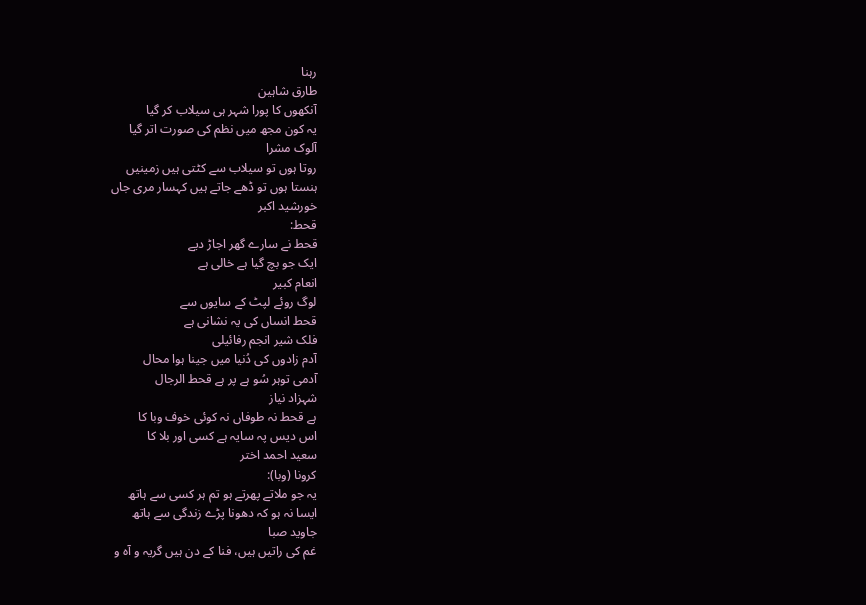رہنا
طارق شاہین
آنکھوں کا پورا شہر ہی سیلاب کر گیا
یہ کون مجھ میں نظم کی صورت اتر گیا
آلوک مشرا
روتا ہوں تو سیلاب سے کٹتی ہیں زمینیں
ہنستا ہوں تو ڈھے جاتے ہیں کہسار مری جاں
خورشید اکبر
قحط:
قحط نے سارے گھر اجاڑ دیے
ایک جو بچ گیا ہے خالی ہے
انعام کبیر
لوگ روئے لپٹ کے سایوں سے
قحط انساں کی یہ نشانی ہے
فلک شیر انجم رفائیلی
آدم زادوں کی دُنیا میں جینا ہوا محال
آدمی توہر سُو ہے پر ہے قحط الرجال
شہزاد نیاز
ہے قحط نہ طوفاں نہ کوئی خوف وبا کا
اس دیس پہ سایہ ہے کسی اور بلا کا
سعید احمد اختر
کرونا (وبا):
یہ جو ملاتے پھرتے ہو تم ہر کسی سے ہاتھ
ایسا نہ ہو کہ دھونا پڑے زندگی سے ہاتھ
جاوید صبا
غم کی راتیں ہیں، فنا کے دن ہیں گریہ و آہ و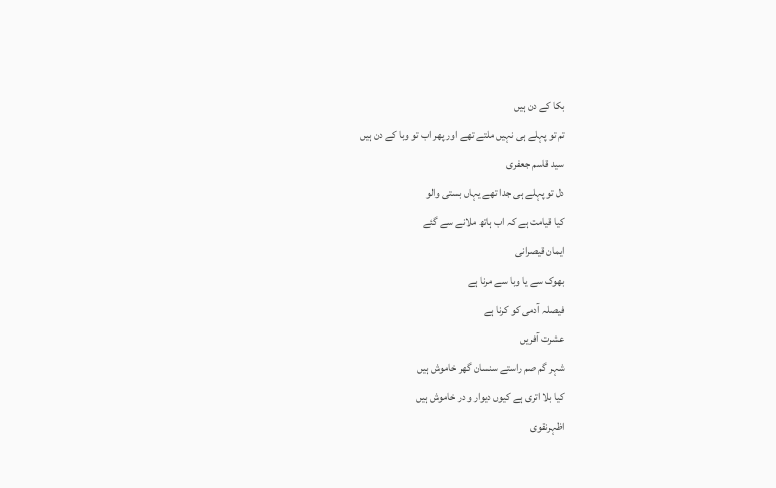بکا کے دن ہیں
تم تو پہلے ہی نہیں ملتے تھے اور پھر اب تو وبا کے دن ہیں
سید قاسم جعفری
دل تو پہلے ہی جدا تھے یہاں بستی والو
کیا قیامت ہے کہ اب ہاتھ ملانے سے گئے
ایمان قیصرانی
بھوک سے یا وبا سے مرنا ہے
فیصلہ آدمی کو کرنا ہے
عشرت آفریں
شہر گم صم راستے سنسان گھر خاموش ہیں
کیا بلا اتری ہے کیوں دیوار و در خاموش ہیں
اظہرنقوی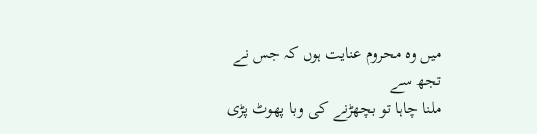میں وہ محروم عنایت ہوں کہ جس نے تجھ سے
ملنا چاہا تو بچھڑنے کی وبا پھوٹ پڑی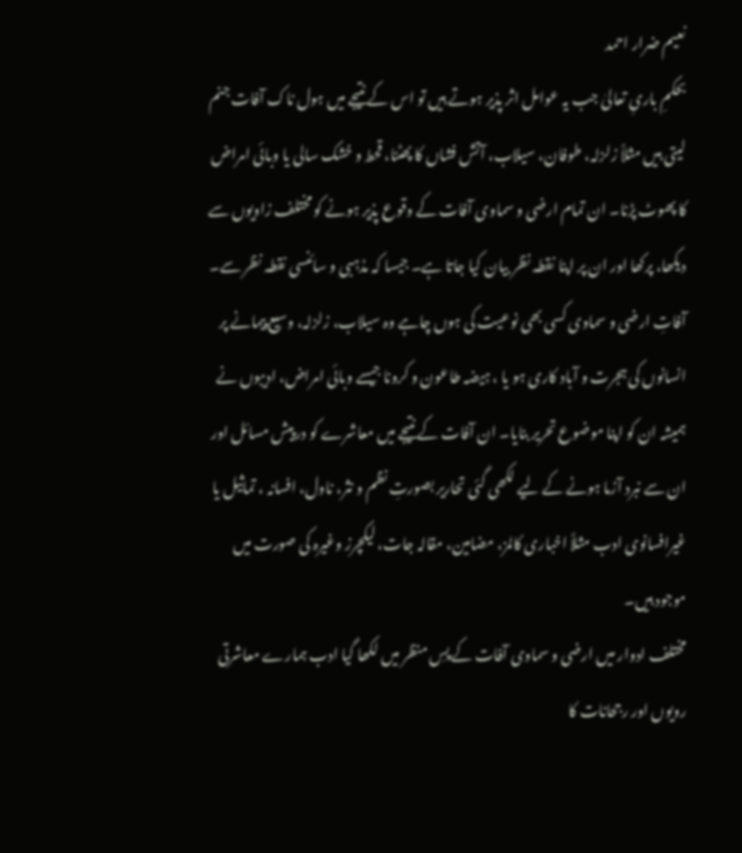نعیم ضرار احمد
بحکمِ باریِ تعالیٰ جب یہ عوامل اثر پذیر ہوتے ہیں تو اس کے نتیجے میں ہول ناک آفات جنم لیتی ہیں مثلاً زلزلہ، طوفان، سیلاب، آتش فشاں کا پھٹنا، قحط و خشک سالی یا وبائی امراض کا پھوٹ پڑنا۔ ان تمام ارضی و سماوی آفات کے وقوع پذیر ہونے کو مختلف زاویوں سے دیکھا، پرکھا اور ان پر اپنا نقطہ نظر بیان کیا جاتا ہے۔ جیسا کہ مذہبی و سائنسی نقطہ نظر سے۔
آفاتِ ارضی و سماوی کسی بھی نوعیت کی ہوں چاہے وہ سیلاب، زلزلہ، وسیع پیمانے پر انسانوں کی ہجرت و آباد کاری ہو یا ، ہیضہ طاعون و کرونا جیسے وبائی امراض، ادیبوں نے ہمیشہ ان کو اپنا موضوع تحریر بنایا۔ ان آفات کے نتیجے میں معاشرے کو درپیش مسائل اور ان سے نبرد آزما ہونے کے لیے لکھی گئی تحاریر بصورتِ نظم و نثر، ناول، افسانہ ، تماثیل یا غیرافسانوی ادب مثلاً اخباری کالمز، مضامین، مقالہ جات، لیکچرز وغیرہ کی صورت میں موجود ہیں۔
مختلف ادوار میں ارضی و سماوی آفات کے پسِ منظر میں لکھا گیا ادب ہمارے معاشرتی رویوں اور رجحانات کا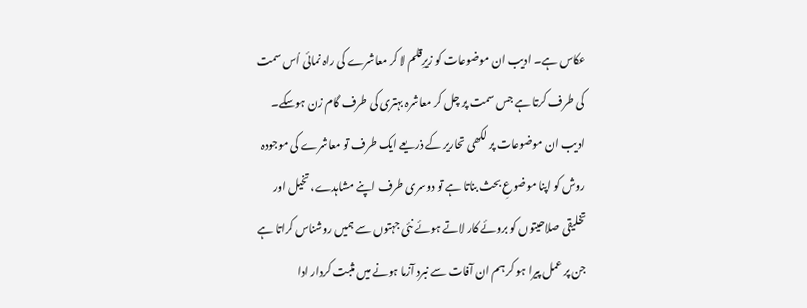عکاس ہے۔ ادیب ان موضوعات کو زیرِقلم لا کر معاشرے کی راہ نمائی اُس سمت کی طرف کرتا ہے جس سمت پر چل کر معاشرہ بہتری کی طرف گام زن ہوسکے۔
ادیب ان موضوعات پر لکھی تحاریر کے ذریعے ایک طرف تو معاشرے کی موجودہ روش کو اپنا موضوعِ بحث بناتا ہے تو دوسری طرف اپنے مشاہدے، تخیل اور تخلیقی صلاحیتوں کو بروئے کار لاتے ہوئے نئی جہتوں سے ہمیں روشناس کراتا ہے جن پر عمل پیرا ہو کر ہم ان آفات سے نبرد آزما ہونے میں مثبت کردار ادا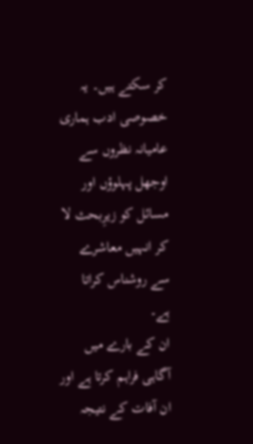کر سکتے ہیں۔ یہ خصوصی ادب ہماری عامیانہ نظروں سے اوجھل پہلوؤں اور مسائل کو زیرِبحث لا کر انہیں معاشرے سے روشناس کراتا ہے۔
ان کے بارے میں آگاہی فراہم کرتا ہے اور ان آفات کے نتیجہ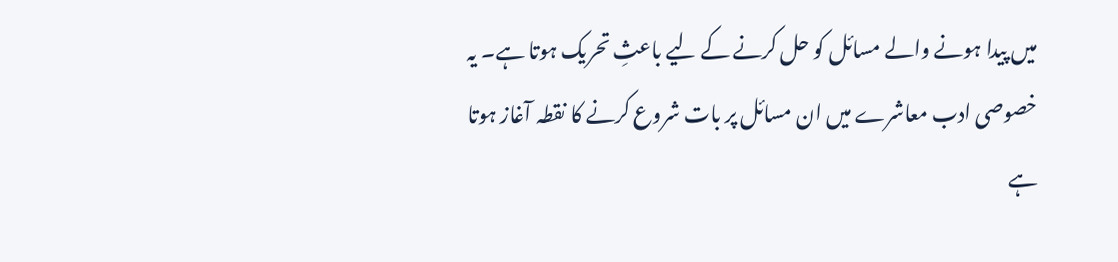میں پیدا ہونے والے مسائل کو حل کرنے کے لیے باعثِ تحریک ہوتا ہے۔ یہ خصوصی ادب معاشرے میں ان مسائل پر بات شروع کرنے کا نقطہ آغاز ہوتا ہے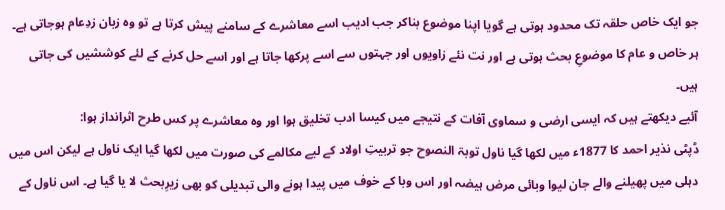جو ایک خاص حلقہ تک محدود ہوتی ہے گویا اپنا موضوع بناکر جب ادیب اسے معاشرے کے سامنے پیش کرتا ہے تو وہ زبان زدِعام ہوجاتی ہے۔ ہر خاص و عام کا موضوعِ بحث ہوتی ہے اور نت نئے زاویوں اور جہتوں سے اسے پرکھا جاتا ہے اور اسے حل کرنے کے لئے کوششیں کی جاتی ہیں۔
آئیے دیکھتے ہیں کہ ایسی ارضی و سماوی آفات کے نتیجے میں کیسا ادب تخلیق ہوا اور وہ معاشرے پر کس طرح اثرانداز ہوا:
ڈپٹی نذیر احمد کا 1877ء میں لکھا گیا ناول توبۃ النصوح جو تربیتِ اولاد کے لیے مکالمے کی صورت میں لکھا گیا ایک ناول ہے لیکن اس میں دہلی میں پھیلنے والے جان لیوا وبائی مرض ہیضہ اور اس وبا کے خوف میں پیدا ہونے والی تبدیلی کو بھی زیرِبحث لا یا گیا ہے۔ اس ناول کے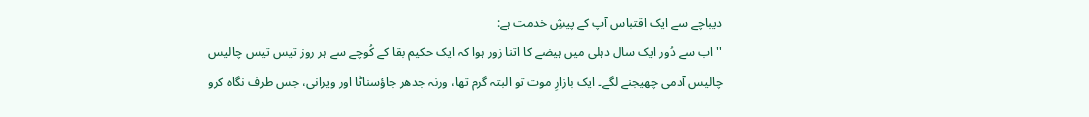دیباچے سے ایک اقتباس آپ کے پیشِ خدمت ہے:
''اب سے دُور ایک سال دہلی میں ہیضے کا اتنا زور ہوا کہ ایک حکیم بقا کے کُوچے سے ہر روز تیس تیس چالیس چالیس آدمی چھیجنے لگے۔ ایک بازارِ موت تو البتہ گرم تھا، ورنہ جدھر جاؤسناٹا اور ویرانی، جس طرف نگاہ کرو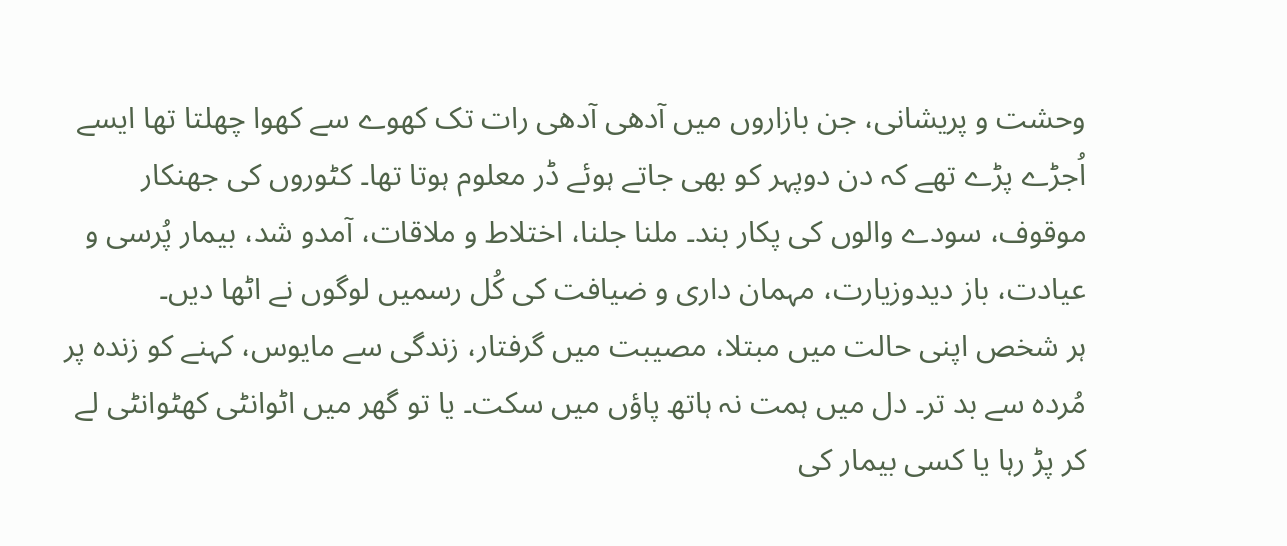وحشت و پریشانی، جن بازاروں میں آدھی آدھی رات تک کھوے سے کھوا چھلتا تھا ایسے اُجڑے پڑے تھے کہ دن دوپہر کو بھی جاتے ہوئے ڈر معلوم ہوتا تھا۔ کٹوروں کی جھنکار موقوف، سودے والوں کی پکار بند۔ ملنا جلنا، اختلاط و ملاقات، آمدو شد، بیمار پُرسی و عیادت، باز دیدوزیارت، مہمان داری و ضیافت کی کُل رسمیں لوگوں نے اٹھا دیں۔
ہر شخص اپنی حالت میں مبتلا، مصیبت میں گرفتار، زندگی سے مایوس، کہنے کو زندہ پر مُردہ سے بد تر۔ دل میں ہمت نہ ہاتھ پاؤں میں سکت۔ یا تو گھر میں اٹوانٹی کھٹوانٹی لے کر پڑ رہا یا کسی بیمار کی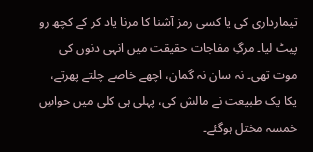تیمارداری کی یا کسی رمز آشنا کا مرنا یاد کر کے کچھ رو پیٹ لیا۔ مرگِ مفاجات حقیقت میں انہی دنوں کی موت تھی۔ نہ سان نہ گمان، اچھے خاصے چلتے پھرتے، یکا یک طبیعت نے مالش کی، پہلی ہی کلی میں حواسِ خمسہ مختل ہوگئے۔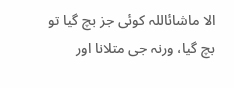الا ماشائاللہ کوئی جز بچ گیا تو بچ گیا، ورنہ جی متلانا اور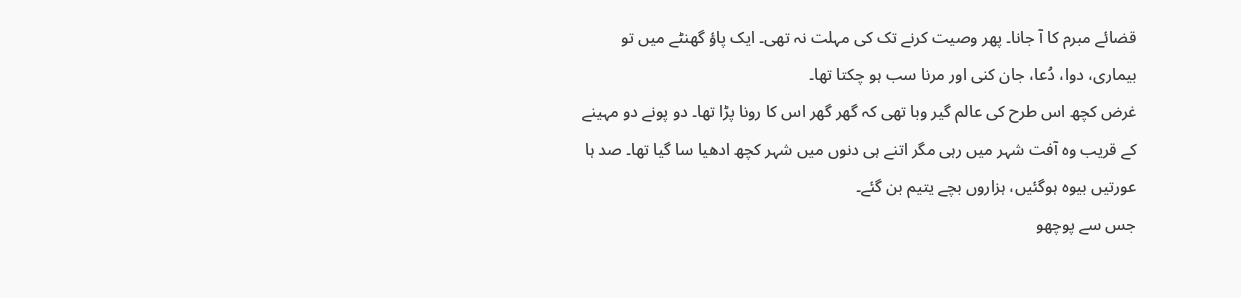قضائے مبرم کا آ جانا۔ پھر وصیت کرنے تک کی مہلت نہ تھی۔ ایک پاؤ گھنٹے میں تو بیماری، دوا، دُعا، جان کنی اور مرنا سب ہو چکتا تھا۔
غرض کچھ اس طرح کی عالم گیر وبا تھی کہ گھر گھر اس کا رونا پڑا تھا۔ دو پونے دو مہینے کے قریب وہ آفت شہر میں رہی مگر اتنے ہی دنوں میں شہر کچھ ادھیا سا گیا تھا۔ صد ہا عورتیں بیوہ ہوگئیں، ہزاروں بچے یتیم بن گئے۔
جس سے پوچھو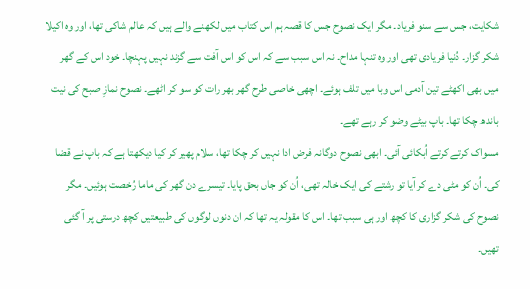شکایت، جس سے سنو فریاد۔ مگر ایک نصوح جس کا قصہ ہم اس کتاب میں لکھنے والے ہیں کہ عالم شاکی تھا، اور وہ اکیلا شکر گزار۔ دُنیا فریادی تھی اور وہ تنہا مداح۔ نہ اس سبب سے کہ اس کو اس آفت سے گزند نہیں پہنچا۔ خود اس کے گھر میں بھی اکھٹے تین آدمی اس وبا میں تلف ہوئے۔ اچھی خاصی طرح گھر بھر رات کو سو کر اٹھے۔ نصوح نمازِ صبح کی نیت باندھ چکا تھا۔ باپ بیٹے وضو کر رہے تھے۔
مسواک کرتے کرتے اُبکائی آئی۔ ابھی نصوح دوگانہ فرض ادا نہیں کر چکا تھا، سلام پھیر کر کیا دیکھتا ہے کہ باپ نے قضا کی۔ اُن کو مٹی دے کر آیا تو رشتے کی ایک خالہ تھی، اُن کو جاں بحق پایا۔ تیسرے دن گھر کی ماما رُخصت ہوئیں۔ مگر نصوح کی شکر گزاری کا کچھ اور ہی سبب تھا۔ اس کا مقولہ یہ تھا کہ ان دنوں لوگوں کی طبیعتیں کچھ درستی پر آ گئی تھیں۔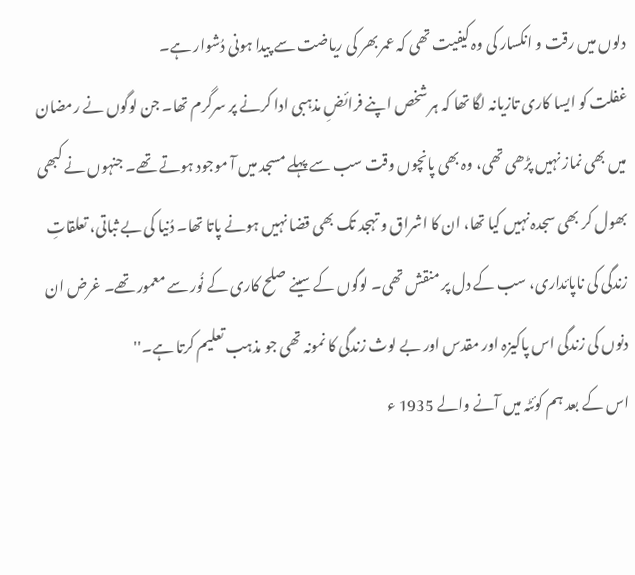دلوں میں رقت و انکسار کی وہ کیفیت تھی کہ عمر بھر کی ریاضت سے پیدا ہونی دُشوار ہے۔
غفلت کو ایسا کاری تازیانہ لگا تھا کہ ہر شخص اپنے فرائضِ مذہبی ادا کرنے پر سرگرم تھا۔ جن لوگوں نے رمضان میں بھی نماز نہیں پڑھی تھی، وہ بھی پانچوں وقت سب سے پہلے مسجد میں آ موجود ہوتے تھے۔ جنہوں نے کبھی بھول کر بھی سجدہ نہیں کیا تھا، ان کا اشراق و تہجد تک بھی قضا نہیں ہونے پاتا تھا۔ دُنیا کی بے ثباتی، تعلقاتِ زندگی کی ناپائداری، سب کے دل پر منقش تھی۔ لوگوں کے سینے صلح کاری کے نُور سے معمور تھے۔ غرض ان دنوں کی زندگی اس پاکیزہ اور مقدس اور بے لوث زندگی کا نمونہ تھی جو مذہب تعلیم کرتا ہے۔''
اس کے بعد ہم کوئٹہ میں آنے والے 1935 ء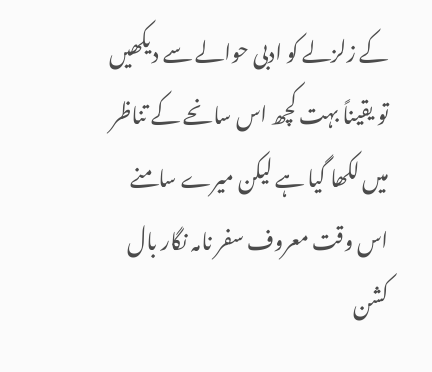کے زلزلے کو ادبی حوالے سے دیکھیں تو یقیناً بہت کچھ اس سانحے کے تناظر میں لکھا گیا ہے لیکن میرے سامنے اس وقت معروف سفر نامہ نگار بال کشن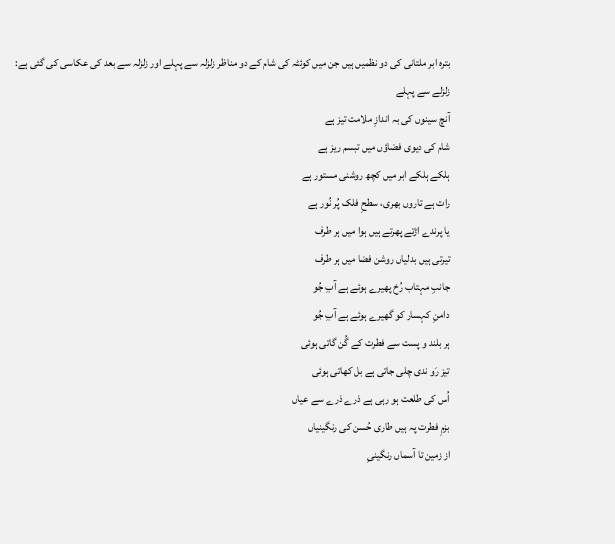بترہ ابر ملتانی کی دو نظمیں ہیں جن میں کوئٹہ کی شام کے دو مناظر زلزلہ سے پہلے اور زلزلہ سے بعد کی عکاسی کی گئی ہے:
زلزلے سے پہلے
آنچ سینوں کی بہ اندازِ ملامت تیز ہے
شام کی دیوی فضاؤں میں تبسم ریز ہے
ہلکے ہلکے ابر میں کچھ روشنی مستور ہے
رات ہے تاروں بھری، سطحِ فلک پُر نُور ہے
یا پرندے اڑتے پھرتے ہیں ہوا میں ہر طرف
تیرتی ہیں بدلیاں روشن فضا میں ہر طرف
جانبِ مہتاب رُخ پھیرے ہوئے ہے آبِ جُو
دامنِ کہسار کو گھیرے ہوئے ہے آبِ جُو
ہر بلند و پست سے فطرت کے گُن گاتی ہوئی
تیز رَو ندی چلی جاتی ہے بل کھاتی ہوئی
اُس کی طلعت ہو رہی ہے ذرے ذرے سے عیاں
بزمِ فطرت پہ ہیں طاری حُسن کی رنگینیاں
از زمین تا آسماں رنگینیِ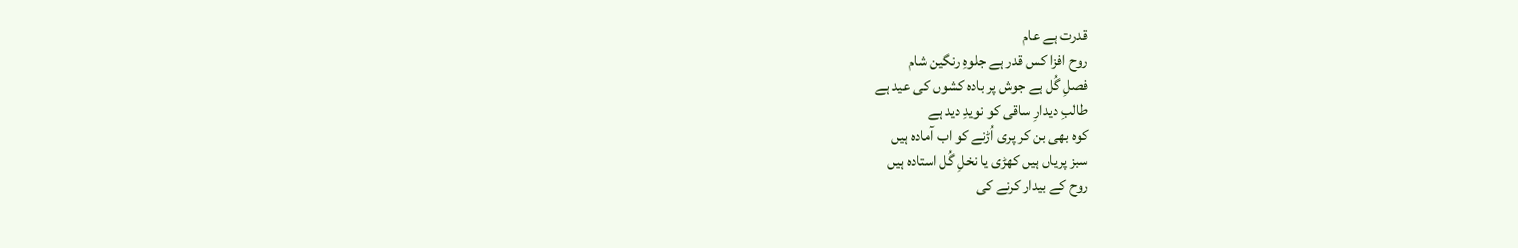قدرت ہے عام
روح افزا کس قدر ہے جلوہِ رنگین شام
فصلِ گُل ہے جوش پر بادہ کشوں کی عید ہے
طالبِ دیدارِ ساقی کو نویدِ دید ہے
کوہ بھی بن کر پری اُڑنے کو اب آمادہ ہیں
سبز پریاں ہیں کھڑی یا نخلِ گُل استادہ ہیں
روح کے بیدار کرنے کی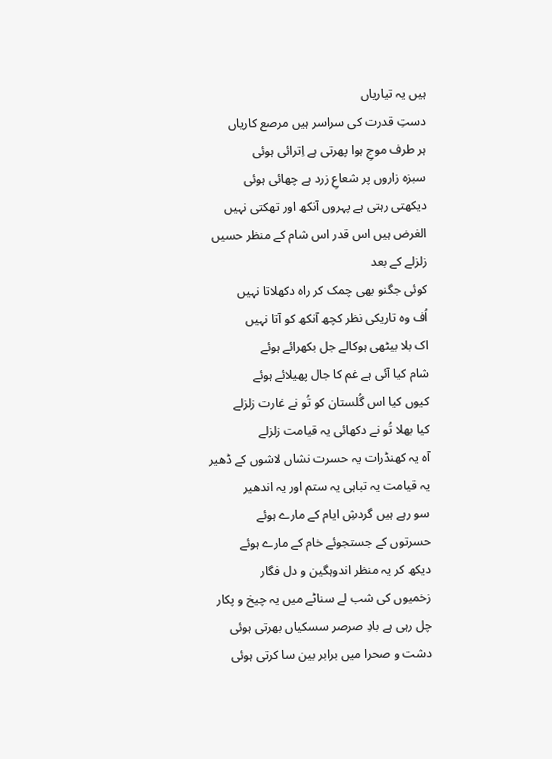ہیں یہ تیاریاں
دستِ قدرت کی سراسر ہیں مرصع کاریاں
ہر طرف موجِ ہوا پھرتی ہے اِترائی ہوئی
سبزہ زاروں پر شعاعِ زرد ہے چھائی ہوئی
دیکھتی رہتی ہے پہروں آنکھ اور تھکتی نہیں
الغرض ہیں اس قدر اس شام کے منظر حسیں
زلزلے کے بعد
کوئی جگنو بھی چمک کر راہ دکھلاتا نہیں
اُف وہ تاریکی نظر کچھ آنکھ کو آتا نہیں
اک بلا بیٹھی ہوکالے جل بکھرائے ہوئے
شام کیا آئی ہے غم کا جال پھیلائے ہوئے
کیوں کیا اس گُلستان کو تُو نے غارت زلزلے
کیا بھلا تُو نے دکھائی یہ قیامت زلزلے
آہ یہ کھنڈرات یہ حسرت نشاں لاشوں کے ڈھیر
یہ قیامت یہ تباہی یہ ستم اور یہ اندھیر
سو رہے ہیں گردشِ ایام کے مارے ہوئے
حسرتوں کے جستجوئے خام کے مارے ہوئے
دیکھ کر یہ منظر اندوہگین و دل فگار
زخمیوں کی شب لے سناٹے میں یہ چیخ و پکار
چل رہی ہے بادِ صرصر سسکیاں بھرتی ہوئی
دشت و صحرا میں برابر بین سا کرتی ہوئی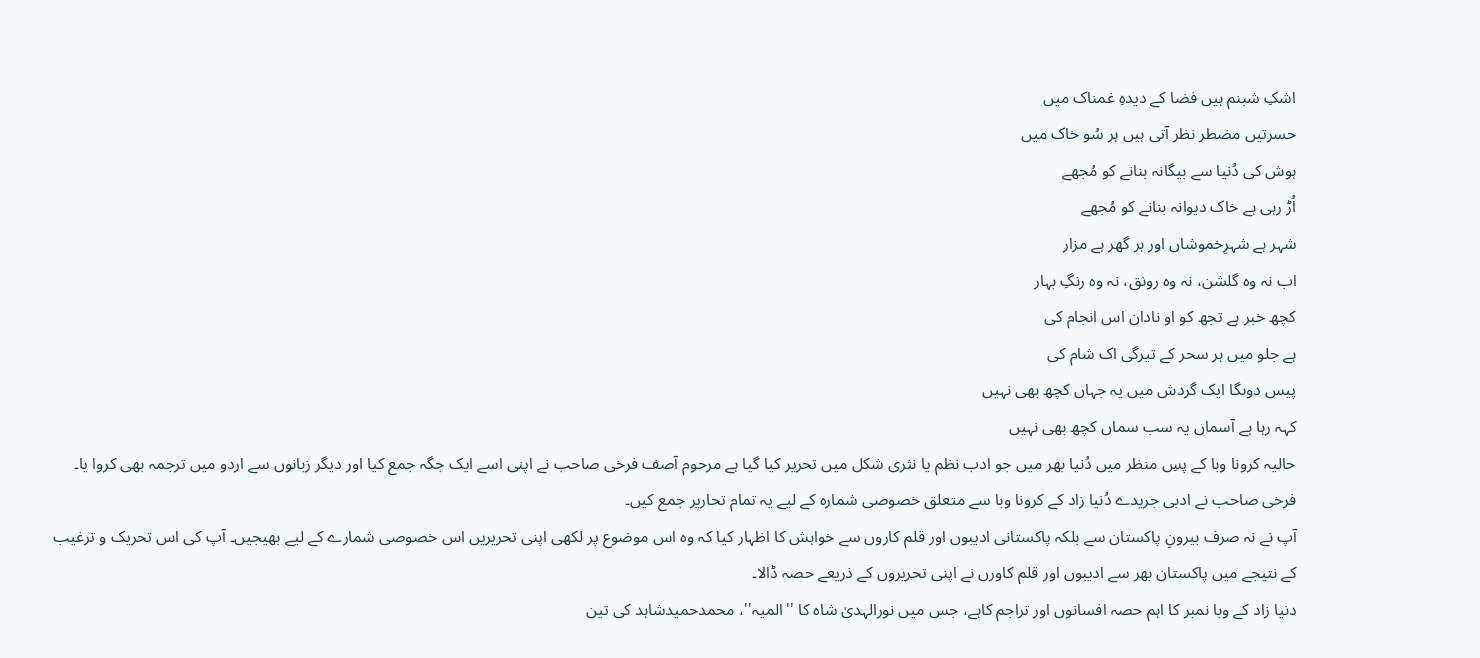اشکِ شبنم ہیں فضا کے دیدہِ غمناک میں
حسرتیں مضطر نظر آتی ہیں ہر سُو خاک میں
ہوش کی دُنیا سے بیگانہ بنانے کو مُجھے
اُڑ رہی ہے خاک دیوانہ بنانے کو مُجھے
شہر ہے شہرِخموشاں اور ہر گھر ہے مزار
اب نہ وہ گلشن، نہ وہ رونق، نہ وہ رنگِ بہار
کچھ خبر ہے تجھ کو او نادان اس انجام کی
ہے جلو میں ہر سحر کے تیرگی اک شام کی
پیس دوںگا ایک گردش میں یہ جہاں کچھ بھی نہیں
کہہ رہا ہے آسماں یہ سب سماں کچھ بھی نہیں
حالیہ کرونا وبا کے پسِ منظر میں دُنیا بھر میں جو ادب نظم یا نثری شکل میں تحریر کیا گیا ہے مرحوم آصف فرخی صاحب نے اپنی اسے ایک جگہ جمع کیا اور دیگر زبانوں سے اردو میں ترجمہ بھی کروا یا۔ فرخی صاحب نے ادبی جریدے دُنیا زاد کے کرونا وبا سے متعلق خصوصی شمارہ کے لیے یہ تمام تحاریر جمع کیں۔
آپ نے نہ صرف بیرونِ پاکستان سے بلکہ پاکستانی ادیبوں اور قلم کاروں سے خواہش کا اظہار کیا کہ وہ اس موضوع پر لکھی اپنی تحریریں اس خصوصی شمارے کے لیے بھیجیں۔ آپ کی اس تحریک و ترغیب کے نتیجے میں پاکستان بھر سے ادیبوں اور قلم کاورں نے اپنی تحریروں کے ذریعے حصہ ڈالا۔
دنیا زاد کے وبا نمبر کا اہم حصہ افسانوں اور تراجم کاہے، جس میں نورالہدیٰ شاہ کا ''المیہ''، محمدحمیدشاہد کی تین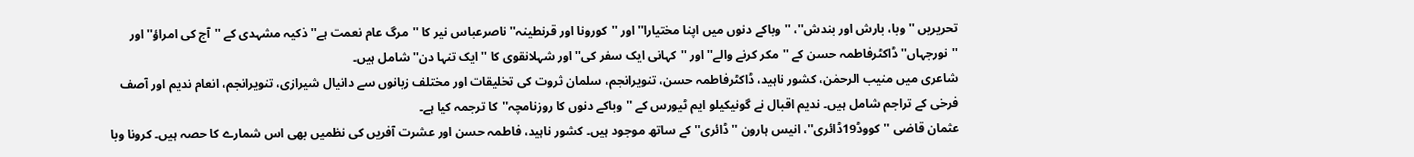تحریریں ''وبا، بارش اور بندش''، ''وباکے دنوں میں اپنا مختیارا'' اور ''کورونا اور قرنطینہ'' ناصرعباس نیر کا ''مرگ عام نعمت ہے'' ذکیہ مشہدی کے ''آج کی امراؤ'' اور ''نورجہاں'' ڈاکٹرفاطمہ حسن کے ''مکر کرنے والے'' اور ''کہانی ایک سفر کی'' اور شہلانقوی کا ''ایک تنہا دن'' شامل ہیں۔
شاعری میں منیب الرحمٰن، کشور ناہید، ڈاکٹرفاطمہ حسن، تنویرانجم، سلمان ثروت کی تخلیقات اور مختلف زبانوں سے دانیال شیرازی، تنویرانجم، انعام ندیم اور آصف فرخی کے تراجم شامل ہیں۔ ندیم اقبال نے گونیکیلو ایم ٹیورس کے ''وباکے دنوں کا روزنامچہ''کا ترجمہ کیا ہے۔
عثمان قاضی ''کووڈ19ڈائری''، انیس ہارون ''ڈائری'' کے ساتھ موجود ہیں۔ کشور ناہید، فاطمہ حسن اور عشرت آفریں کی نظمیں بھی اس شمارے کا حصہ ہیں۔ کرونا وبا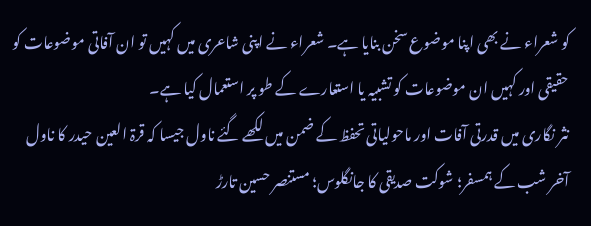کو شعراء نے بھی اپنا موضوع سخن بنایا ہے۔ شعراء نے اپنی شاعری میں کہیں تو ان آفاتی موضوعات کو حقیقی اور کہیں ان موضوعات کو تشبیہ یا استعارے کے طو پر استعمال کیا ہے۔
نثر نگاری میں قدرتی آفات اور ماحولیاتی تحفظ کے ضمن میں لکھے گئے ناول جیسا کہ قرۃ العین حیدر کا ناول آخر شب کے ہمسفر؛ شوکت صدیقی کا جانگلوس؛ مستنصر حسین تارڑ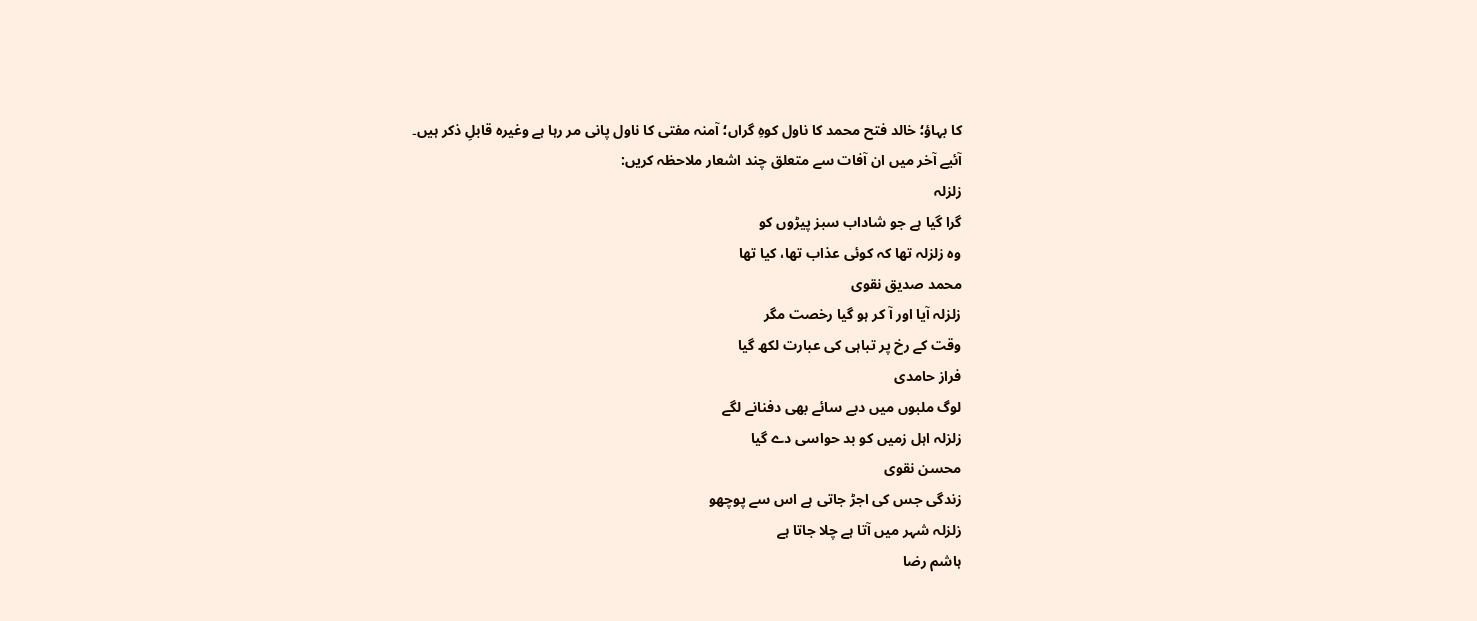کا بہاؤ؛ خالد فتح محمد کا ناول کوہِ گراں؛ آمنہ مفتی کا ناول پانی مر رہا ہے وغیرہ قابلِ ذکر ہیں۔
آئیے آخر میں ان آفات سے متعلق چند اشعار ملاحظہ کریں:
زلزلہ
گرا گیا ہے جو شاداب سبز پیڑوں کو
وہ زلزلہ تھا کہ کوئی عذاب تھا، کیا تھا
محمد صدیق نقوی
زلزلہ آیا اور آ کر ہو گیا رخصت مگر
وقت کے رخ پر تباہی کی عبارت لکھ گیا
فراز حامدی
لوگ ملبوں میں دبے سائے بھی دفنانے لگے
زلزلہ اہل زمیں کو بد حواسی دے گیا
محسن نقوی
زندگی جس کی اجڑ جاتی ہے اس سے پوچھو
زلزلہ شہر میں آتا ہے چلا جاتا ہے
ہاشم رضا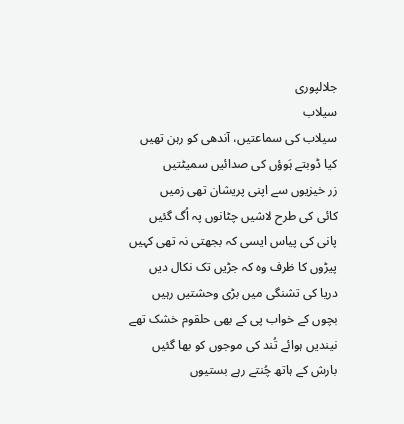جلالپوری
سیلاب
سیلاب کی سماعتیں، آندھی کو رہن تھیں
کیا ڈوبتے ہَوؤں کی صدائیں سمیٹتیں
زر خیزیوں سے اپنی پریشان تھی زمیں
کائی کی طرح لاشیں چٹانوں پہ اُگ گئیں
پانی کی پیاس ایسی کہ بجھتی نہ تھی کہیں
پیڑوں کا ظرف وہ کہ جڑیں تک نکال دیں
دریا کی تشنگی میں بڑی وحشتیں رہیں
بچوں کے خواب پی کے بھی حلقوم خشک تھے
نیندیں ہوائے تُند کی موجوں کو بھا گئیں
بارش کے ہاتھ چُنتے رہے بستیوں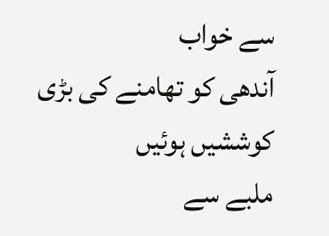سے خواب
آندھی کو تھامنے کی بڑی کوششیں ہوئیں
ملبے سے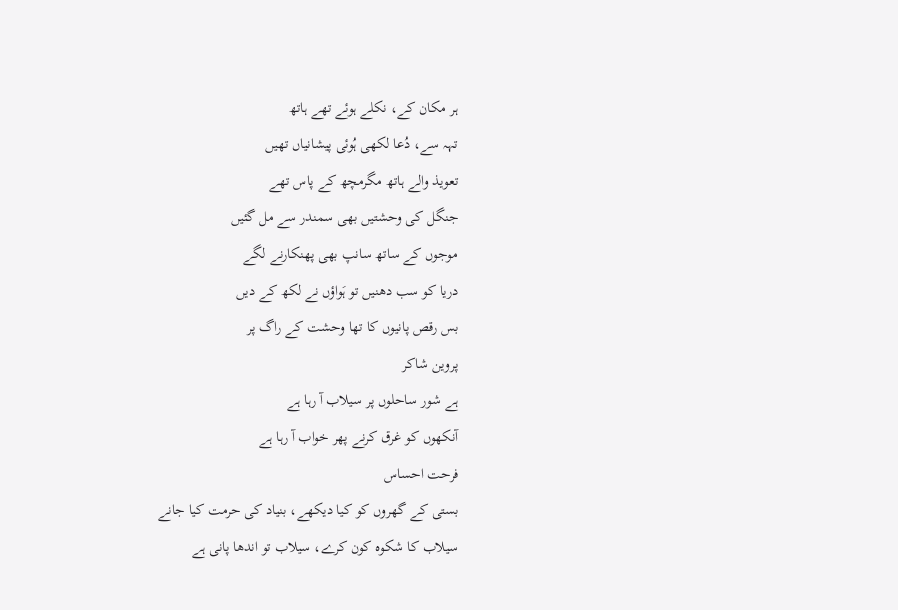ہر مکان کے، نکلے ہوئے تھے ہاتھ
تہہ سے، دُعا لکھی ہُوئی پیشانیاں تھیں
تعویذ والے ہاتھ مگرمچھ کے پاس تھے
جنگل کی وحشتیں بھی سمندر سے مل گئیں
موجوں کے ساتھ سانپ بھی پھنکارنے لگے
دریا کو سب دھنیں تو ہَواؤں نے لکھ کے دیں
بس رقص پانیوں کا تھا وحشت کے راگ پر
پروین شاکر
ہے شور ساحلوں پر سیلاب آ رہا ہے
آنکھوں کو غرق کرنے پھر خواب آ رہا ہے
فرحت احساس
بستی کے گھروں کو کیا دیکھے، بنیاد کی حرمت کیا جانے
سیلاب کا شکوہ کون کرے، سیلاب تو اندھا پانی ہے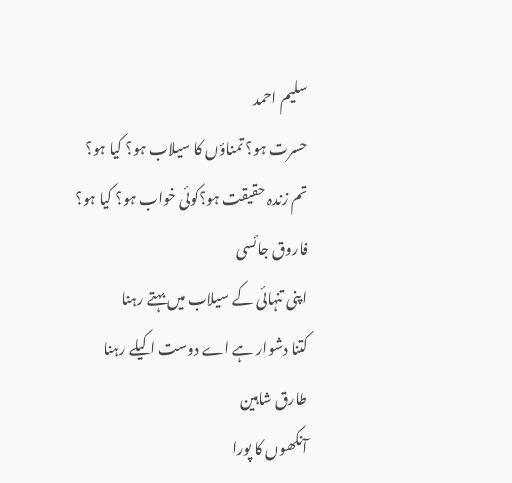سلیم احمد
حسرت ہو؟ تمناؤں کا سیلاب ہو؟ کیا ہو؟
تم زندہ حقیقت ہو؟کوئی خواب ہو؟ کیا ہو؟
فاروق جائسی
اپنی تنہائی کے سیلاب میں بہتے رہنا
کتنا دشوار ہے اے دوست اکیلے رہنا
طارق شاہین
آنکھوں کا پورا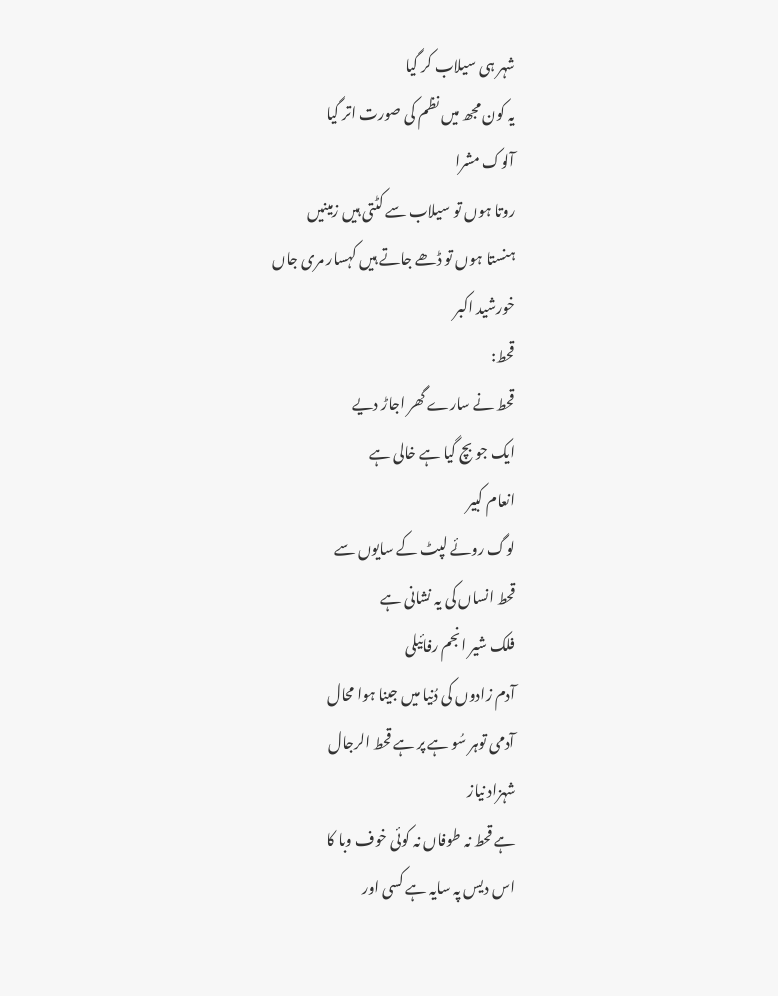شہر ہی سیلاب کر گیا
یہ کون مجھ میں نظم کی صورت اتر گیا
آلوک مشرا
روتا ہوں تو سیلاب سے کٹتی ہیں زمینیں
ہنستا ہوں تو ڈھے جاتے ہیں کہسار مری جاں
خورشید اکبر
قحط:
قحط نے سارے گھر اجاڑ دیے
ایک جو بچ گیا ہے خالی ہے
انعام کبیر
لوگ روئے لپٹ کے سایوں سے
قحط انساں کی یہ نشانی ہے
فلک شیر انجم رفائیلی
آدم زادوں کی دُنیا میں جینا ہوا محال
آدمی توہر سُو ہے پر ہے قحط الرجال
شہزاد نیاز
ہے قحط نہ طوفاں نہ کوئی خوف وبا کا
اس دیس پہ سایہ ہے کسی اور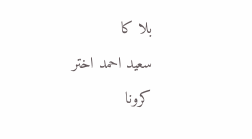بلا کا
سعید احمد اختر
کرونا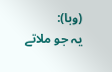(وبا):
یہ جو ملاتے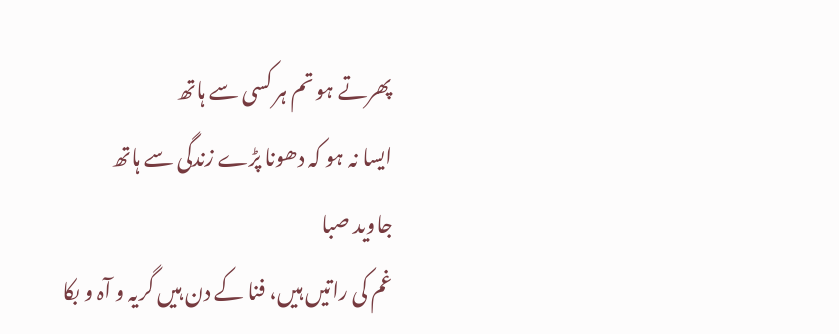پھرتے ہو تم ہر کسی سے ہاتھ
ایسا نہ ہو کہ دھونا پڑے زندگی سے ہاتھ
جاوید صبا
غم کی راتیں ہیں، فنا کے دن ہیں گریہ و آہ و بکا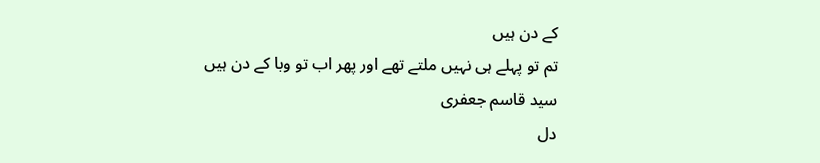کے دن ہیں
تم تو پہلے ہی نہیں ملتے تھے اور پھر اب تو وبا کے دن ہیں
سید قاسم جعفری
دل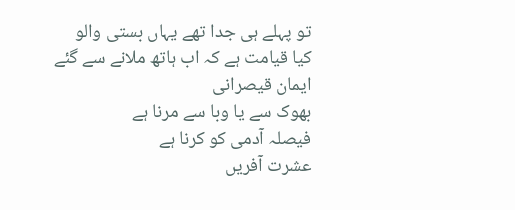تو پہلے ہی جدا تھے یہاں بستی والو
کیا قیامت ہے کہ اب ہاتھ ملانے سے گئے
ایمان قیصرانی
بھوک سے یا وبا سے مرنا ہے
فیصلہ آدمی کو کرنا ہے
عشرت آفریں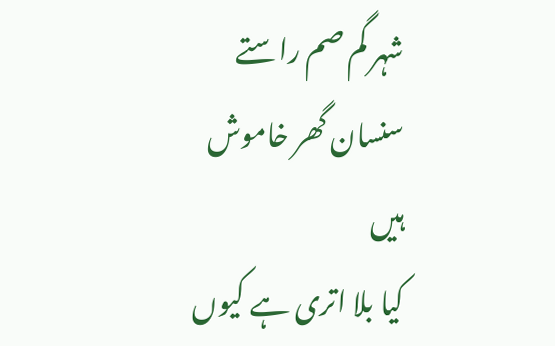شہر گم صم راستے سنسان گھر خاموش ہیں
کیا بلا اتری ہے کیوں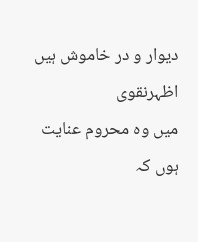دیوار و در خاموش ہیں
اظہرنقوی
میں وہ محروم عنایت ہوں کہ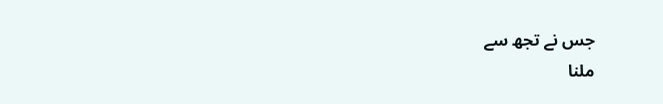جس نے تجھ سے
ملنا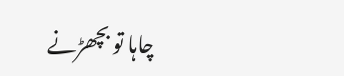چاہا تو بچھڑنے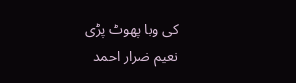کی وبا پھوٹ پڑی
نعیم ضرار احمد